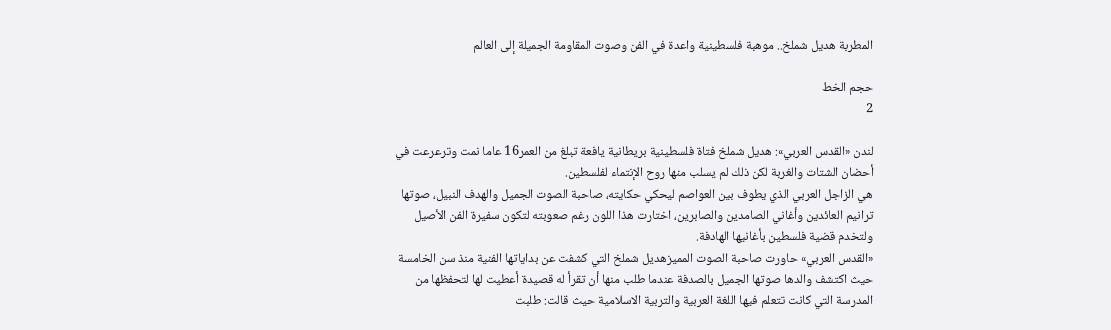المطربة هديل شملخ.. موهبة فلسطينية واعدة في الفن وصوت المقاومة الجميلة إلى العالم

حجم الخط
2

لندن «القدس العربي»: هديل شملخ فتاة فلسطينية بريطانية يافعة تبلغ من العمر16 عاما نمت وترعرعت في أحضان الشتات والغربة لكن ذلك لم يسلب منها روح الإنتماء لفلسطين.
هي الزاجل العربي الذي يطوف بين العواصم ليحكي حكايته، صاحبة الصوت الجميل والهدف النبيل، صوتها ترانيم العائدين وأغاني الصامدين والصابرين، اختارت هذا اللون رغم صعوبته لتكون سفيرة الفن الأصيل ولتخدم قضية فلسطين بأغانيها الهادفة.
«القدس العربي» حاورت صاحبة الصوت المميزهديل شملخ التي كشفت عن بداياتها الفنية منذ سن الخامسة حيث اكتشف والدها صوتها الجميل بالصدفة عندما طلب منها أن تقرأ له قصيدة أعطيت لها لتحفظها من المدرسة التي كانت تتعلم فيها اللغة العربية والتربية الاسلامية حيث قالت: طلبت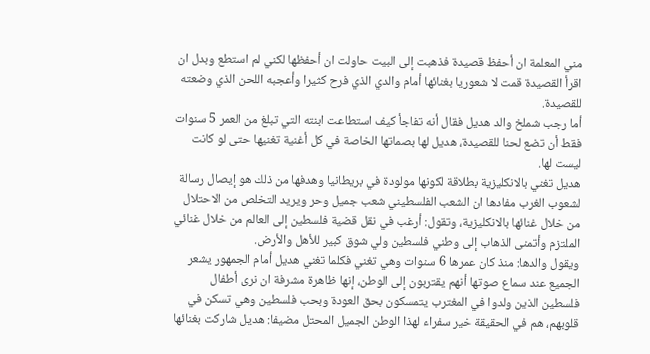مني المعلمة ان أحفظ قصيدة فذهبت إلى البيت حاولت ان أحفظها لكني لم استطع وبدل ان اقرأ القصيدة قمت لا شعوريا بغنائها أمام والدي الذي فرح كثيرا وأعجبه اللحن الذي وضعته للقصيدة.
أما رجب شملخ والد هديل فقال أنه تفاجأ كيف استطاعت ابنته التي تبلغ من العمر 5 سنوات فقط أن تضع لحنا للقصيدة، هديل لها بصماتها الخاصة في كل أغنية تغنيها حتى لو كانت ليست لها.
هديل تغني بالانكليزية بطلاقة لكونها مولودة في بريطانيا وهدفها من ذلك هو إيصال رسالة لشعوب الغرب مفادها ان الشعب الفلسطيني شعب جميل وحر ويريد التخلص من الاحتلال من خلال غنائها بالانكليزية، وتقول: أرغب في نقل قضية فلسطين إلى العالم من خلال غنائي الملتزم وأتمنى الذهاب إلى وطني فلسطين ولي شوق كبير للأهل والأرض.
ويقول والدها: منذ كان عمرها 6 سنوات وهي تغني فكلما تغني هديل أمام الجمهور يشعر الجميع عند سماع صوتها أنهم يقتربون إلى الوطن، إنها ظاهرة مشرفة ان نرى أطفال فلسطين الذين ولدوا في المغترب يتمسكون بحق العودة وبحب فلسطين وهي تسكن في قلوبهم، هم في الحقيقة خير سفراء لهذا الوطن الجميل المحتل مضيفا: هديل شاركت بغنائها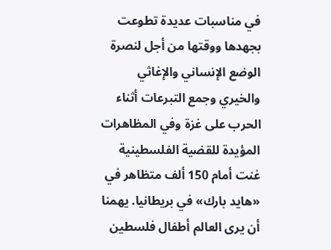في مناسبات عديدة تطوعت بجهدها ووقتها من أجل لنصرة الوضع الإنساني والإغاثي والخيري وجمع التبرعات أثناء الحرب على غزة وفي المظاهرات المؤيدة للقضية الفلسطينية غنت أمام 150 ألف متظاهر في «هايد بارك» في بريطانيا. يهمنا أن يرى العالم أطفال فلسطين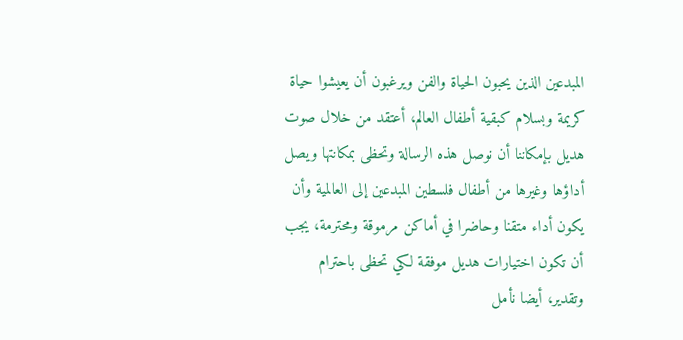المبدعين الذين يحبون الحياة والفن ويرغبون أن يعيشوا حياة كريمة وبسلام كبقية أطفال العالم، أعتقد من خلال صوت هديل بإمكاننا أن نوصل هذه الرسالة وتحظى بمكانتها ويصل أداؤها وغيرها من أطفال فلسطين المبدعين إلى العالمية وأن يكون أداء متقنا وحاضرا في أماكن مرموقة ومحترمة، يجب أن تكون اختيارات هديل موفقة لكي تحظى باحترام وتقدير، أيضا نأمل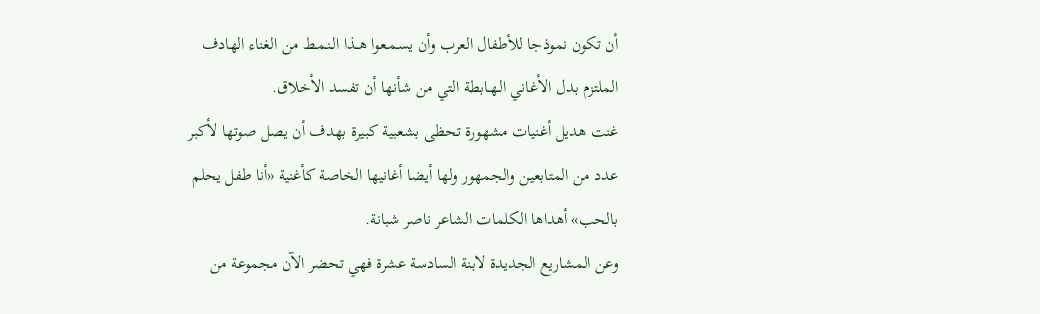أن تكون نموذجا للأطفال العرب وأن يسـمـعوا هــذا الـنـمـط من الغناء الهادف الملتزم بدل الأغاني الـهـابطة التي من شأنها أن تفسد الأخلاق.
غنت هديل أغنيات مشهورة تحظى بشعبية كبيرة بهدف أن يصل صوتها لأكبر عدد من المتابعين والجمهور ولها أيضا أغانيها الخاصة كأغنية «أنا طفل يحلم بالحب» أهداها الكلمات الشاعر ناصر شبانة.
وعن المشاريع الجديدة لابنة السادسة عشرة فهي تحضر الآن مجموعة من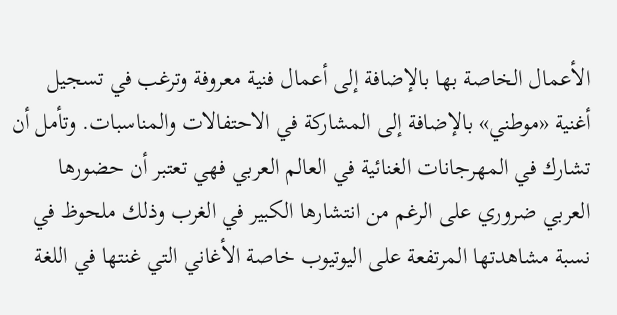الأعمال الخاصة بها بالإضافة إلى أعمال فنية معروفة وترغب في تسجيل أغنية «موطني» بالإضافة إلى المشاركة في الاحتفالات والمناسبات. وتأمل أن تشارك في المهرجانات الغنائية في العالم العربي فهي تعتبر أن حضورها العربي ضروري على الرغم من انتشارها الكبير في الغرب وذلك ملحوظ في نسبة مشاهدتها المرتفعة على اليوتيوب خاصة الأغاني التي غنتها في اللغة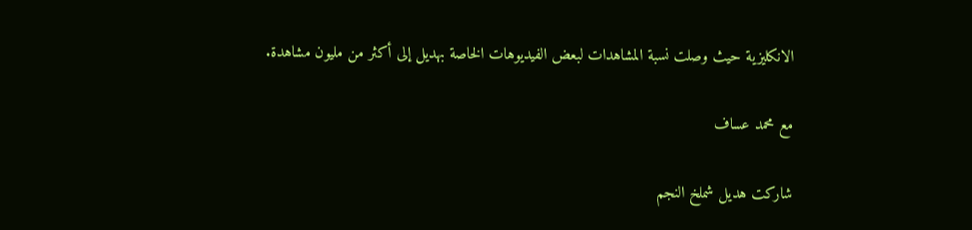الانكليزية حيث وصلت نسبة المشاهدات لبعض الفيديوهات الخاصة بهديل إلى أكثر من مليون مشاهدة.

مع محمد عساف

شاركت هديل شملخ النجم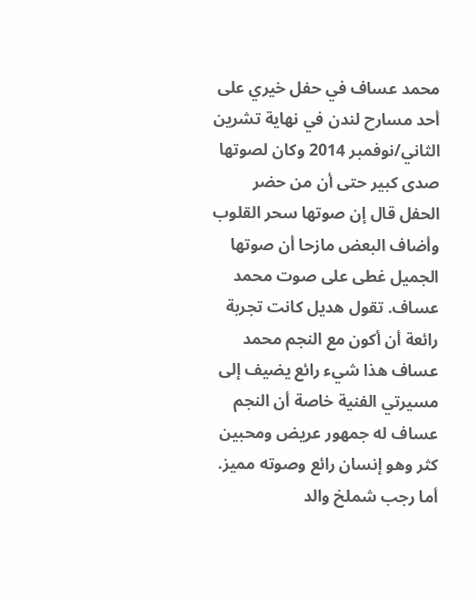محمد عساف في حفل خيري على أحد مسارح لندن في نهاية تشرين الثاني/نوفمبر 2014 وكان لصوتها صدى كبير حتى أن من حضر الحفل قال إن صوتها سحر القلوب وأضاف البعض مازحا أن صوتها الجميل غطى على صوت محمد عساف. تقول هديل كانت تجربة رائعة أن أكون مع النجم محمد عساف هذا شيء رائع يضيف إلى مسيرتي الفنية خاصة أن النجم عساف له جمهور عريض ومحبين كثر وهو إنسان رائع وصوته مميز. أما رجب شملخ والد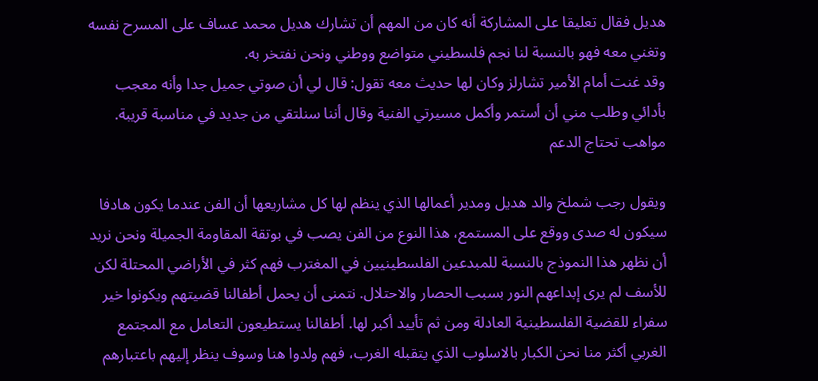هديل فقال تعليقا على المشاركة أنه كان من المهم أن تشارك هديل محمد عساف على المسرح نفسه وتغني معه فهو بالنسبة لنا نجم فلسطيني متواضع ووطني ونحن نفتخر به.
وقد غنت أمام الأمير تشارلز وكان لها حديث معه تقول: قال لي أن صوتي جميل جدا وأنه معجب بأدائي وطلب مني أن أستمر وأكمل مسيرتي الفنية وقال أننا سنلتقي من جديد في مناسبة قريبة.
مواهب تحتاج الدعم

ويقول رجب شملخ والد هديل ومدير أعمالها الذي ينظم لها كل مشاريعها أن الفن عندما يكون هادفا سيكون له صدى ووقع على المستمع، هذا النوع من الفن يصب في بوتقة المقاومة الجميلة ونحن نريد أن نظهر هذا النموذج بالنسبة للمبدعين الفلسطينيين في المغترب فهم كثر في الأراضي المحتلة لكن للأسف لم يرى إبداعهم النور بسبب الحصار والاحتلال. نتمنى أن يحمل أطفالنا قضيتهم ويكونوا خير سفراء للقضية الفلسطينية العادلة ومن ثم تأييد أكبر لها. أطفالنا يستطيعون التعامل مع المجتمع الغربي أكثر منا نحن الكبار بالاسلوب الذي يتقبله الغرب، فهم ولدوا هنا وسوف ينظر إليهم باعتبارهم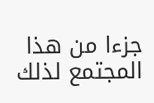جزءا من هذا المجتمع لذلك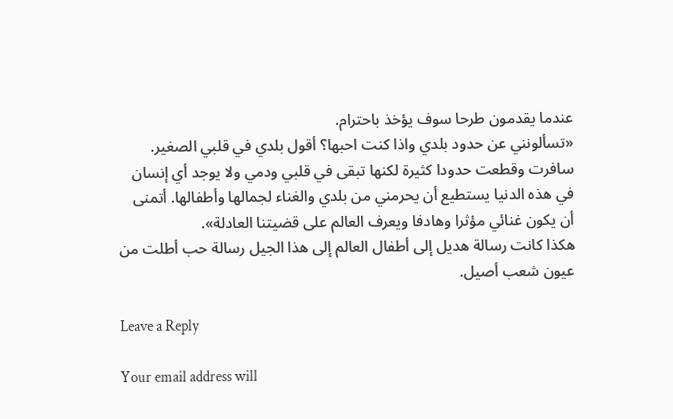عندما يقدمون طرحا سوف يؤخذ باحترام.
«تسألونني عن حدود بلدي واذا كنت احبها؟ أقول بلدي في قلبي الصغير. سافرت وقطعت حدودا كثيرة لكنها تبقى في قلبي ودمي ولا يوجد أي إنسان في هذه الدنيا يستطيع أن يحرمني من بلدي والغناء لجمالها وأطفالها. أتمنى أن يكون غنائي مؤثرا وهادفا ويعرف العالم على قضيتنا العادلة».
هكذا كانت رسالة هديل إلى أطفال العالم إلى هذا الجيل رسالة حب أطلت من عيون شعب أصيل.

Leave a Reply

Your email address will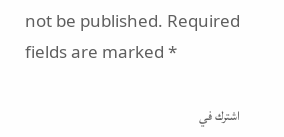not be published. Required fields are marked *

اشترك في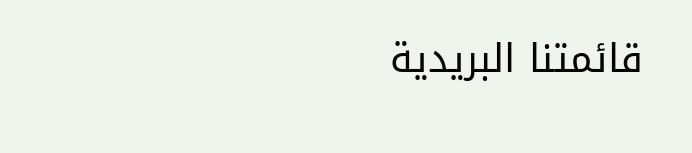قائمتنا البريدية